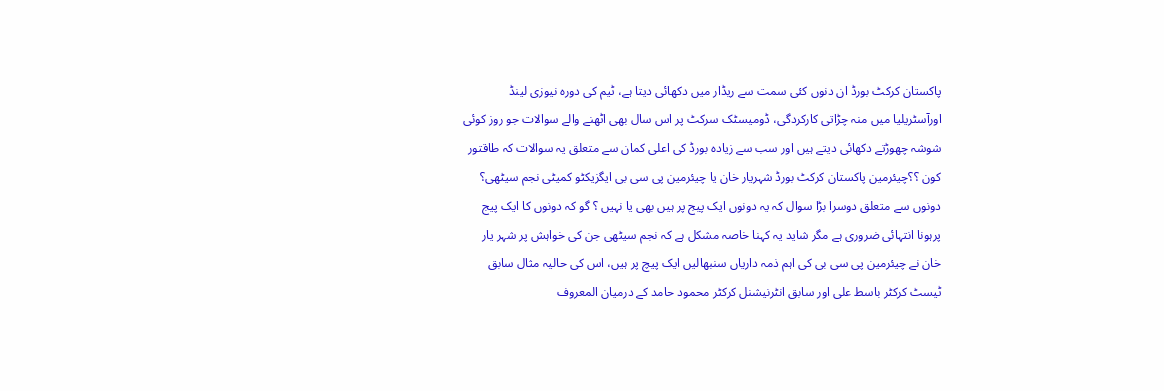پاکستان کرکٹ بورڈ ان دنوں کئی سمت سے ریڈار میں دکھائی دیتا ہے، ٹیم کی دورہ نیوزی لینڈ اورآسٹریلیا میں منہ چڑاتی کارکردگی، ڈومیسٹک سرکٹ پر اس سال بھی اٹھنے والے سوالات جو روز کوئی شوشہ چھوڑتے دکھائی دیتے ہیں اور سب سے زیادہ بورڈ کی اعلی کمان سے متعلق یہ سوالات کہ طاقتور کون ؟؟چیئرمین پاکستان کرکٹ بورڈ شہریار خان یا چیئرمین پی سی بی ایگزیکٹو کمیٹی نجم سیٹھی؟
دونوں سے متعلق دوسرا بڑا سوال کہ یہ دونوں ایک پیج پر ہیں بھی یا نہیں ؟ گو کہ دونوں کا ایک پیج پرہونا انتہائی ضروری ہے مگر شاید یہ کہنا خاصہ مشکل ہے کہ نجم سیٹھی جن کی خواہش پر شہر یار خان نے چیئرمین پی سی بی کی اہم ذمہ داریاں سنبھالیں ایک پیچ پر ہیں، اس کی حالیہ مثال سابق ٹیسٹ کرکٹر باسط علی اور سابق انٹرنیشنل کرکٹر محمود حامد کے درمیان المعروف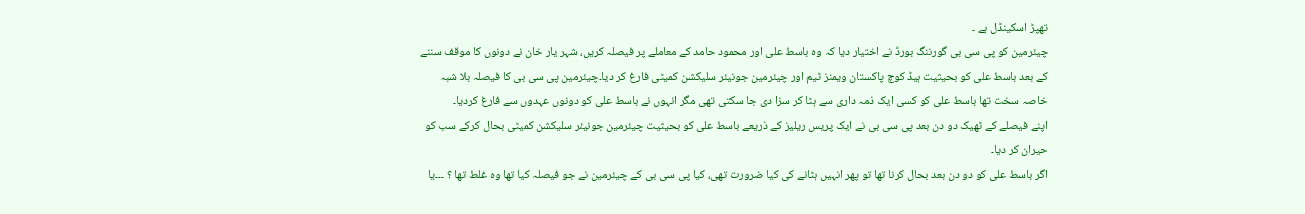تھپڑ اسکینڈل ہے ۔
چیئرمین کو پی سی بی گورننگ بورڈ نے اختیار دیا کہ وہ باسط علی اور محمود حامد کے معاملے پر فیصلہ کریں، شہر یار خان نے دونوں کا موقف سننے کے بعد باسط علی کو بحیثیت ہیڈ کوچ پاکستان ویمنز ٹیم اور چیئرمین جونیئر سلیکشن کمیٹی فارغ کر دیا۔چیئرمین پی سی بی کا فیصلہ بلا شبہ خاصہ سخت تھا باسط علی کو کسی ایک ذمہ داری سے ہٹا کر سزا دی جا سکتی تھی مگر انہوں نے باسط علی کو دونوں عہدوں سے فارغ کردیا۔
اپنے فیصلے کے ٹھیک دو دن بعد پی سی بی نے ایک پریس ریلیز کے ذریعے باسط علی کو بحیثیت چیئرمین جونیئر سلیکشن کمیٹی بحال کرکے سب کو حیران کر دیا۔
اگر باسط علی کو دو دن بعد بحال کرنا تھا تو پھر انہیں ہٹانے کی کیا ضرورت تھی، کیا پی سی بی کے چیئرمین نے جو فیصلہ کیا تھا وہ غلط تھا ؟ ۔۔۔یا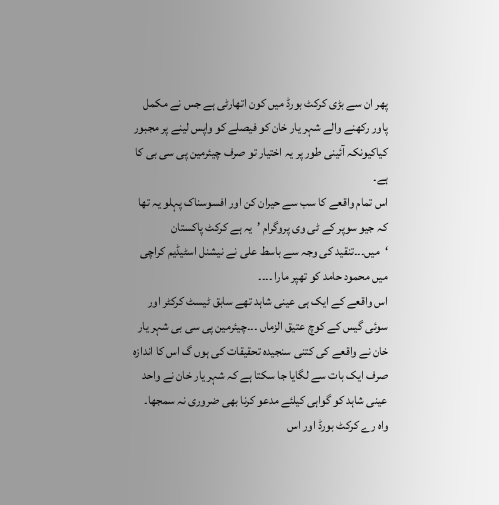پھر ان سے بڑی کرکٹ بورڈ میں کون اتھارٹی ہے جس نے مکمل پاور رکھنے والے شہر یار خان کو فیصلے کو واپس لینے پر مجبور کیاکیونکہ آئینی طور پر یہ اختیار تو صرف چیئرمین پی سی بی کا ہے۔
اس تمام واقعے کا سب سے حیران کن اور افسوسناک پہلو یہ تھا کہ جیو سوپر کے ٹی وی پروگرام ’یہ ہے کرکٹ پاکستان ‘میں۔۔۔تنقید کی وجہ سے باسط علی نے نیشنل اسٹیڈیم کراچی میں محمود حامد کو تھپر مارا ۔۔۔۔
اس واقعے کے ایک ہی عینی شاہد تھے سابق ٹیسٹ کرکٹر اور سوئی گیس کے کوچ عتیق الزماں ۔۔۔چیئرمین پی سی بی شہر یار خان نے واقعے کی کتنی سنجیدہ تحقیقات کی ہوں گ اس کا اندازہ صرف ایک بات سے لگایا جا سکتا ہے کہ شہر یار خان نے واحد عینی شاہد کو گواہی کیلئے مدعو کرنا بھی ضروری نہ سمجھا۔
واہ رے کرکٹ بورڈ اور اس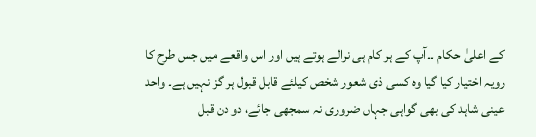کے اعلیٰ حکام ۔۔آپ کے ہر کام ہی نرالے ہوتے ہیں اور اس واقعے میں جس طرح کا رویہ اختیار کیا گیا وہ کسی ذی شعور شخص کیلئے قابل قبول ہر گز نہیں ہے۔ واحد عینی شاہد کی بھی گواہی جہاں ضروری نہ سمجھی جائے، دو دن قبل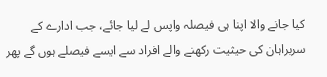کیا جانے والا اپنا ہی فیصلہ واپس لے لیا جائے، جب ادارے کے سربراہان کی حیثیت رکھنے والے افراد سے ایسے فیصلے ہوں گے پھر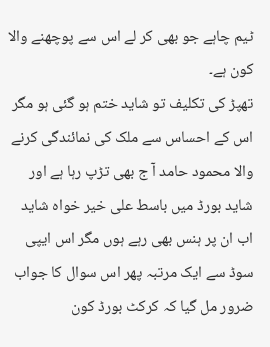ٹیم چاہے جو بھی کر لے اس سے پوچھنے والا کون ہے۔
تھپڑ کی تکلیف تو شاید ختم ہو گئی ہو مگر اس کے احساس سے ملک کی نمائندگی کرنے والا محمود حامد آ ج بھی تڑپ رہا ہے اور شاید بورڈ میں باسط علی خیر خواہ شاید اب ان پر ہنس بھی رہے ہوں مگر اس ایپی سوڈ سے ایک مرتبہ پھر اس سوال کا جواب ضرور مل گیا کہ کرکٹ بورڈ کون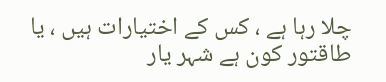چلا رہا ہے ، کس کے اختیارات ہیں ، یا طاقتور کون ہے شہر یار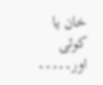خان یا کوئی اور۔۔۔۔۔